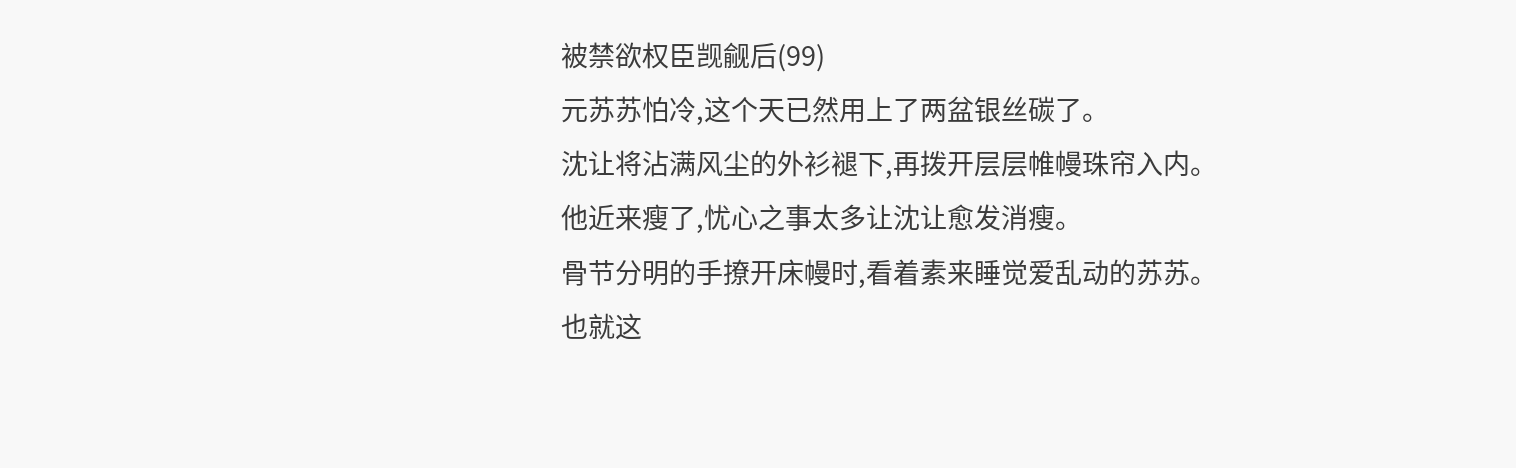被禁欲权臣觊觎后(99)
元苏苏怕冷,这个天已然用上了两盆银丝碳了。
沈让将沾满风尘的外衫褪下,再拨开层层帷幔珠帘入内。
他近来瘦了,忧心之事太多让沈让愈发消瘦。
骨节分明的手撩开床幔时,看着素来睡觉爱乱动的苏苏。
也就这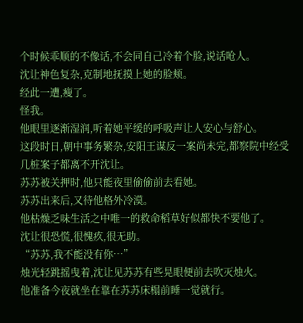个时候乖顺的不像话,不会同自己冷着个脸,说话呛人。
沈让神色复杂,克制地抚摸上她的脸颊。
经此一遭,瘦了。
怪我。
他眼里逐渐湿润,听着她平缓的呼吸声让人安心与舒心。
这段时日,朝中事务繁杂,安阳王谋反一案尚未完,都察院中经受几桩案子都离不开沈让。
苏苏被关押时,他只能夜里偷偷前去看她。
苏苏出来后,又待他格外冷漠。
他枯燥乏味生活之中唯一的救命稻草好似都快不要他了。
沈让很恐慌,很愧疚,很无助。
“苏苏,我不能没有你…”
烛光轻跳摇曳着,沈让见苏苏有些晃眼便前去吹灭烛火。
他准备今夜就坐在靠在苏苏床榻前睡一觉就行。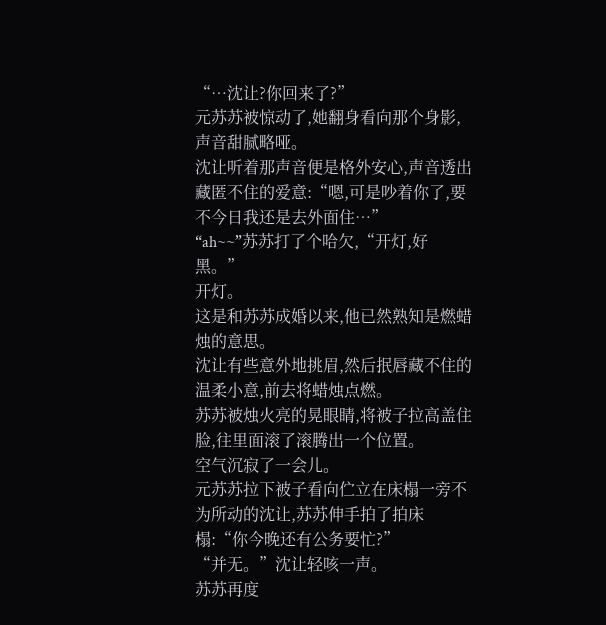“…沈让?你回来了?”
元苏苏被惊动了,她翻身看向那个身影,声音甜腻略哑。
沈让听着那声音便是格外安心,声音透出藏匿不住的爱意:“嗯,可是吵着你了,要不今日我还是去外面住…”
“ah~~”苏苏打了个哈欠,“开灯,好黑。”
开灯。
这是和苏苏成婚以来,他已然熟知是燃蜡烛的意思。
沈让有些意外地挑眉,然后抿唇藏不住的温柔小意,前去将蜡烛点燃。
苏苏被烛火亮的晃眼睛,将被子拉高盖住脸,往里面滚了滚腾出一个位置。
空气沉寂了一会儿。
元苏苏拉下被子看向伫立在床榻一旁不为所动的沈让,苏苏伸手拍了拍床榻:“你今晚还有公务要忙?”
“并无。”沈让轻咳一声。
苏苏再度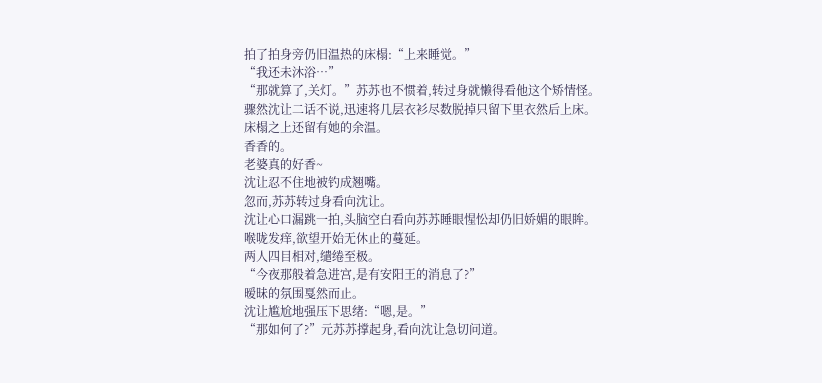拍了拍身旁仍旧温热的床榻:“上来睡觉。”
“我还未沐浴…”
“那就算了,关灯。”苏苏也不惯着,转过身就懒得看他这个矫情怪。
骤然沈让二话不说,迅速将几层衣衫尽数脱掉只留下里衣然后上床。
床榻之上还留有她的余温。
香香的。
老婆真的好香~
沈让忍不住地被钓成翘嘴。
忽而,苏苏转过身看向沈让。
沈让心口漏跳一拍,头脑空白看向苏苏睡眼惺忪却仍旧娇媚的眼眸。
喉咙发痒,欲望开始无休止的蔓延。
两人四目相对,缱绻至极。
“今夜那般着急进宫,是有安阳王的消息了?”
暧昧的氛围戛然而止。
沈让尴尬地强压下思绪:“嗯,是。”
“那如何了?”元苏苏撑起身,看向沈让急切问道。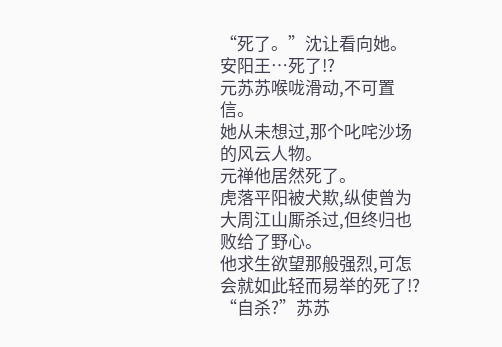“死了。”沈让看向她。
安阳王…死了!?
元苏苏喉咙滑动,不可置信。
她从未想过,那个叱咤沙场的风云人物。
元禅他居然死了。
虎落平阳被犬欺,纵使曾为大周江山厮杀过,但终归也败给了野心。
他求生欲望那般强烈,可怎会就如此轻而易举的死了!?
“自杀?”苏苏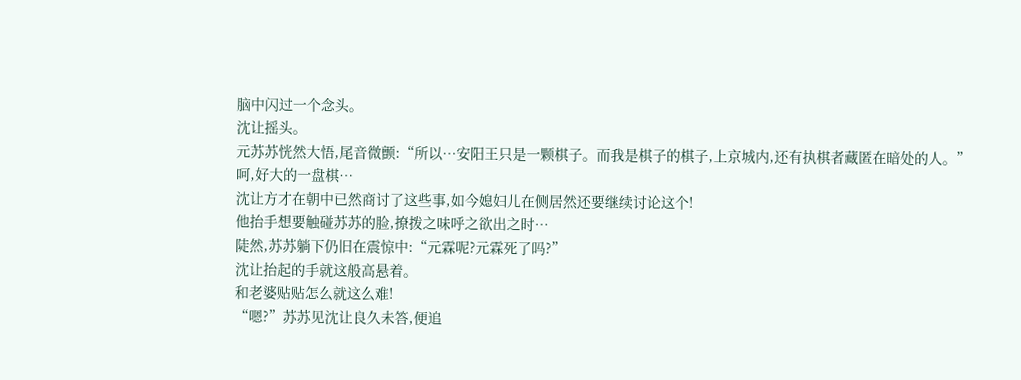脑中闪过一个念头。
沈让摇头。
元苏苏恍然大悟,尾音微颤:“所以…安阳王只是一颗棋子。而我是棋子的棋子,上京城内,还有执棋者藏匿在暗处的人。”
呵,好大的一盘棋…
沈让方才在朝中已然商讨了这些事,如今媳妇儿在侧居然还要继续讨论这个!
他抬手想要触碰苏苏的脸,撩拨之味呼之欲出之时…
陡然,苏苏躺下仍旧在震惊中:“元霖呢?元霖死了吗?”
沈让抬起的手就这般高悬着。
和老婆贴贴怎么就这么难!
“嗯?”苏苏见沈让良久未答,便追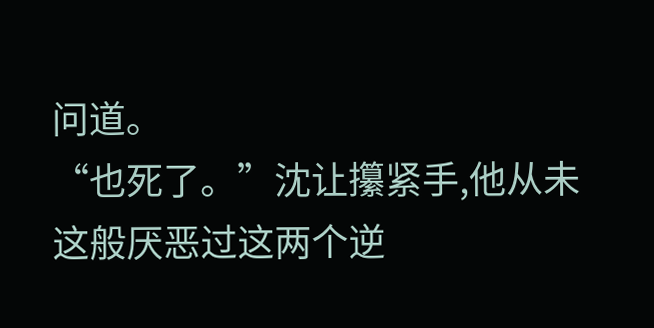问道。
“也死了。”沈让攥紧手,他从未这般厌恶过这两个逆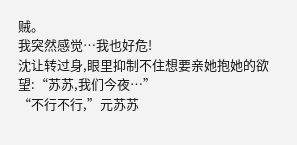贼。
我突然感觉…我也好危!
沈让转过身,眼里抑制不住想要亲她抱她的欲望:“苏苏,我们今夜…”
“不行不行,”元苏苏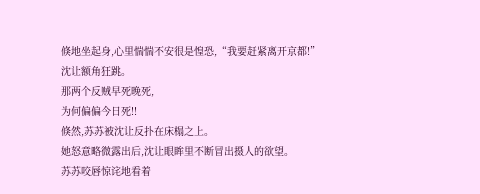倏地坐起身,心里惴惴不安很是惶恐,“我要赶紧离开京都!”
沈让额角狂跳。
那两个反贼早死晚死,
为何偏偏今日死!!
倏然,苏苏被沈让反扑在床榻之上。
她怒意略微露出后,沈让眼眸里不断冒出摄人的欲望。
苏苏咬唇惊诧地看着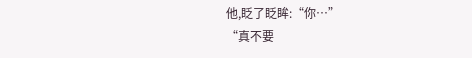他,眨了眨眸:“你…”
“真不要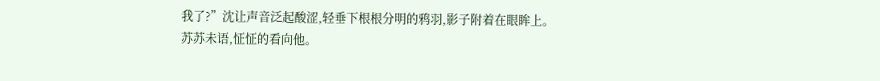我了?”沈让声音泛起酸涩,轻垂下根根分明的鸦羽,影子附着在眼眸上。
苏苏未语,怔怔的看向他。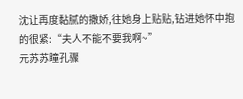沈让再度黏腻的撒娇,往她身上贴贴,钻进她怀中抱的很紧:“夫人不能不要我啊~”
元苏苏瞳孔骤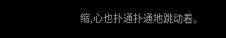缩,心也扑通扑通地跳动着。